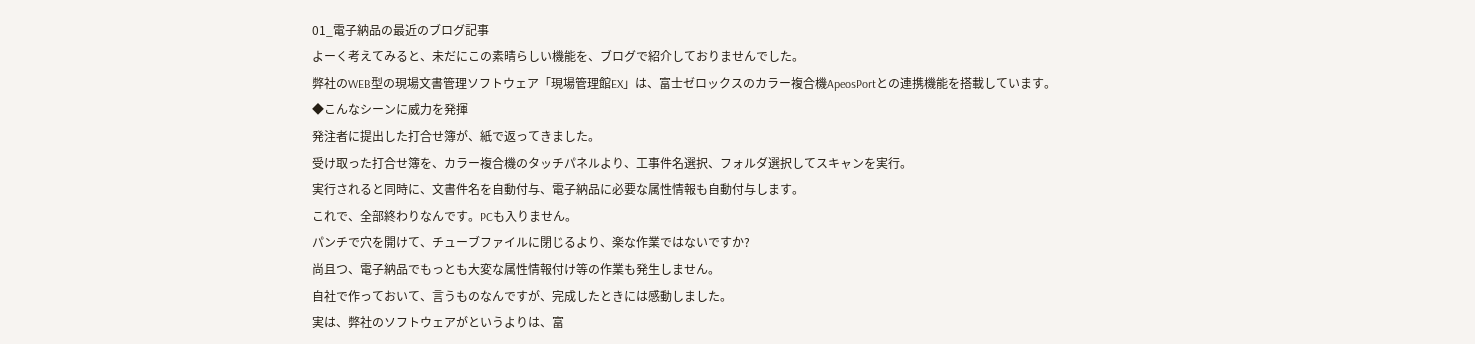01_電子納品の最近のブログ記事
よーく考えてみると、未だにこの素晴らしい機能を、ブログで紹介しておりませんでした。
弊社のWEB型の現場文書管理ソフトウェア「現場管理館EX」は、富士ゼロックスのカラー複合機ApeosPortとの連携機能を搭載しています。
◆こんなシーンに威力を発揮
発注者に提出した打合せ簿が、紙で返ってきました。
受け取った打合せ簿を、カラー複合機のタッチパネルより、工事件名選択、フォルダ選択してスキャンを実行。
実行されると同時に、文書件名を自動付与、電子納品に必要な属性情報も自動付与します。
これで、全部終わりなんです。PCも入りません。
パンチで穴を開けて、チューブファイルに閉じるより、楽な作業ではないですか?
尚且つ、電子納品でもっとも大変な属性情報付け等の作業も発生しません。
自社で作っておいて、言うものなんですが、完成したときには感動しました。
実は、弊社のソフトウェアがというよりは、富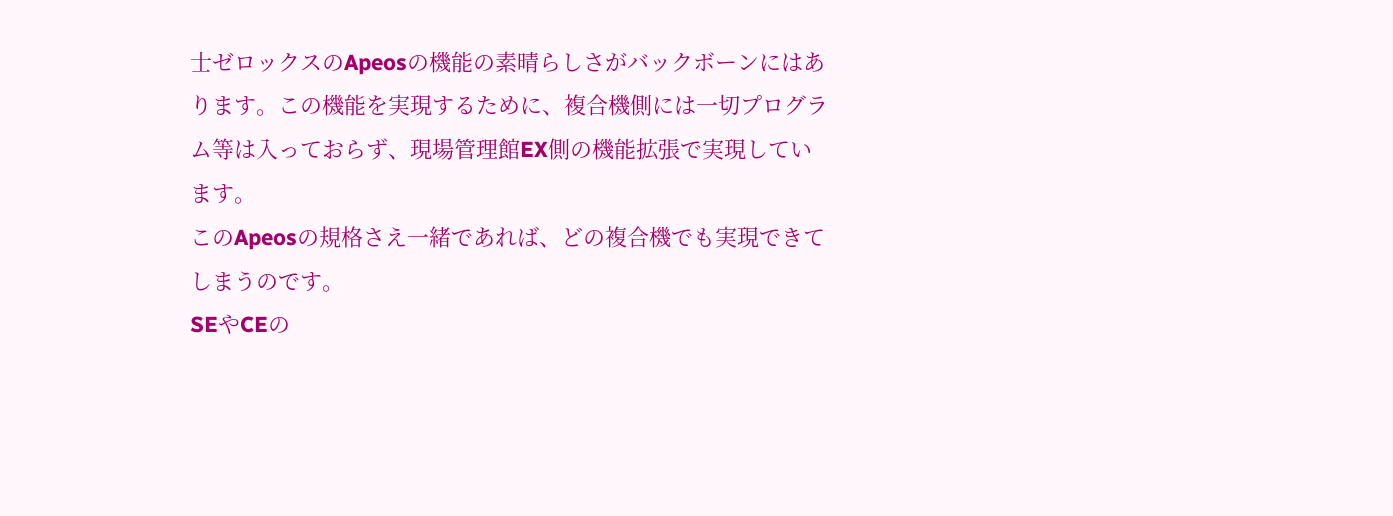士ゼロックスのApeosの機能の素晴らしさがバックボーンにはあります。この機能を実現するために、複合機側には一切プログラム等は入っておらず、現場管理館EX側の機能拡張で実現しています。
このApeosの規格さえ一緒であれば、どの複合機でも実現できてしまうのです。
SEやCEの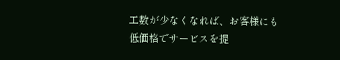工数が少なくなれば、お客様にも低価格でサービスを提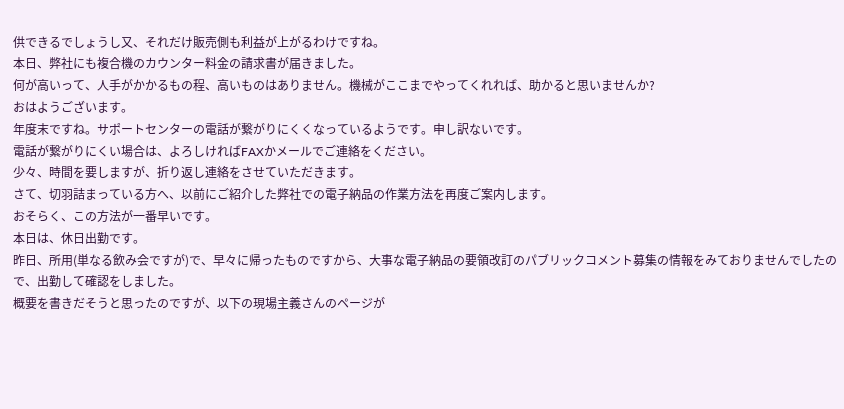供できるでしょうし又、それだけ販売側も利益が上がるわけですね。
本日、弊社にも複合機のカウンター料金の請求書が届きました。
何が高いって、人手がかかるもの程、高いものはありません。機械がここまでやってくれれば、助かると思いませんか?
おはようございます。
年度末ですね。サポートセンターの電話が繋がりにくくなっているようです。申し訳ないです。
電話が繋がりにくい場合は、よろしければFAXかメールでご連絡をください。
少々、時間を要しますが、折り返し連絡をさせていただきます。
さて、切羽詰まっている方へ、以前にご紹介した弊社での電子納品の作業方法を再度ご案内します。
おそらく、この方法が一番早いです。
本日は、休日出勤です。
昨日、所用(単なる飲み会ですが)で、早々に帰ったものですから、大事な電子納品の要領改訂のパブリックコメント募集の情報をみておりませんでしたので、出勤して確認をしました。
概要を書きだそうと思ったのですが、以下の現場主義さんのページが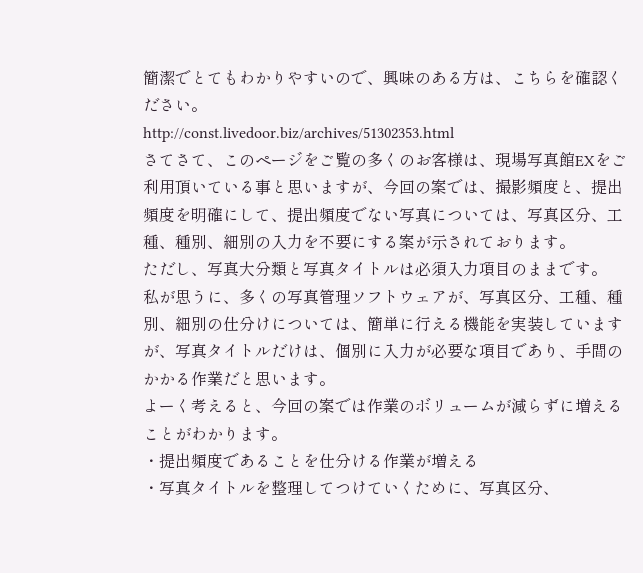簡潔でとてもわかりやすいので、興味のある方は、こちらを確認ください。
http://const.livedoor.biz/archives/51302353.html
さてさて、このページをご覧の多くのお客様は、現場写真館EXをご利用頂いている事と思いますが、今回の案では、撮影頻度と、提出頻度を明確にして、提出頻度でない写真については、写真区分、工種、種別、細別の入力を不要にする案が示されております。
ただし、写真大分類と写真タイトルは必須入力項目のままです。
私が思うに、多くの写真管理ソフトウェアが、写真区分、工種、種別、細別の仕分けについては、簡単に行える機能を実装していますが、写真タイトルだけは、個別に入力が必要な項目であり、手間のかかる作業だと思います。
よーく考えると、今回の案では作業のボリュームが減らずに増えることがわかります。
・提出頻度であることを仕分ける作業が増える
・写真タイトルを整理してつけていくために、写真区分、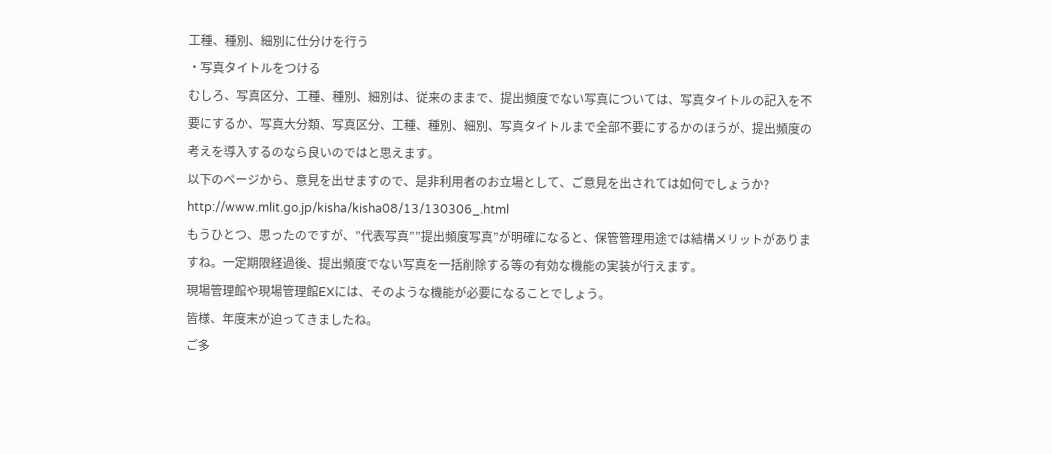工種、種別、細別に仕分けを行う
・写真タイトルをつける
むしろ、写真区分、工種、種別、細別は、従来のままで、提出頻度でない写真については、写真タイトルの記入を不要にするか、写真大分類、写真区分、工種、種別、細別、写真タイトルまで全部不要にするかのほうが、提出頻度の考えを導入するのなら良いのではと思えます。
以下のページから、意見を出せますので、是非利用者のお立場として、ご意見を出されては如何でしょうか?
http://www.mlit.go.jp/kisha/kisha08/13/130306_.html
もうひとつ、思ったのですが、”代表写真””提出頻度写真”が明確になると、保管管理用途では結構メリットがありますね。一定期限経過後、提出頻度でない写真を一括削除する等の有効な機能の実装が行えます。
現場管理館や現場管理館EXには、そのような機能が必要になることでしょう。
皆様、年度末が迫ってきましたね。
ご多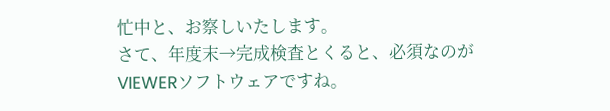忙中と、お察しいたします。
さて、年度末→完成検査とくると、必須なのがVIEWERソフトウェアですね。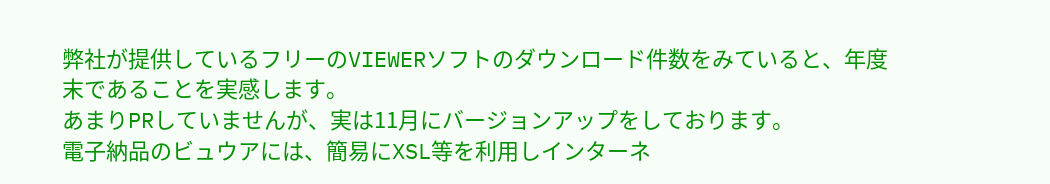弊社が提供しているフリーのVIEWERソフトのダウンロード件数をみていると、年度末であることを実感します。
あまりPRしていませんが、実は11月にバージョンアップをしております。
電子納品のビュウアには、簡易にXSL等を利用しインターネ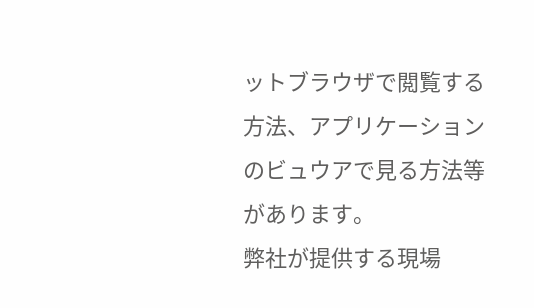ットブラウザで閲覧する方法、アプリケーションのビュウアで見る方法等があります。
弊社が提供する現場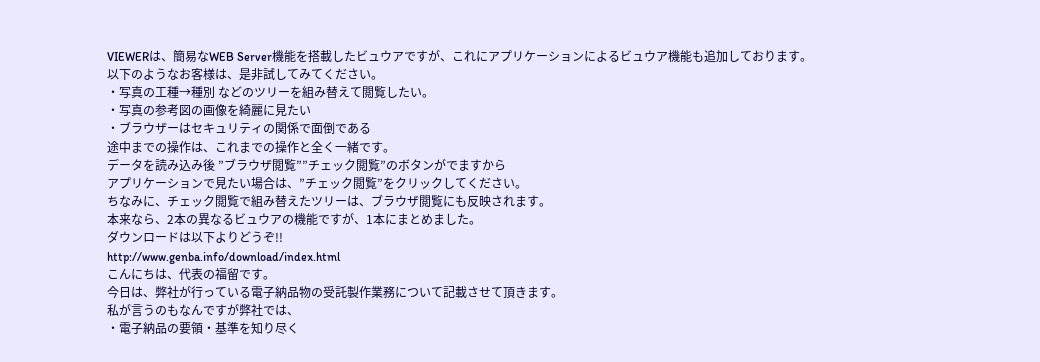VIEWERは、簡易なWEB Server機能を搭載したビュウアですが、これにアプリケーションによるビュウア機能も追加しております。
以下のようなお客様は、是非試してみてください。
・写真の工種→種別 などのツリーを組み替えて閲覧したい。
・写真の参考図の画像を綺麗に見たい
・ブラウザーはセキュリティの関係で面倒である
途中までの操作は、これまでの操作と全く一緒です。
データを読み込み後 ”ブラウザ閲覧””チェック閲覧”のボタンがでますから
アプリケーションで見たい場合は、”チェック閲覧”をクリックしてください。
ちなみに、チェック閲覧で組み替えたツリーは、ブラウザ閲覧にも反映されます。
本来なら、2本の異なるビュウアの機能ですが、1本にまとめました。
ダウンロードは以下よりどうぞ!!
http://www.genba.info/download/index.html
こんにちは、代表の福留です。
今日は、弊社が行っている電子納品物の受託製作業務について記載させて頂きます。
私が言うのもなんですが弊社では、
・電子納品の要領・基準を知り尽く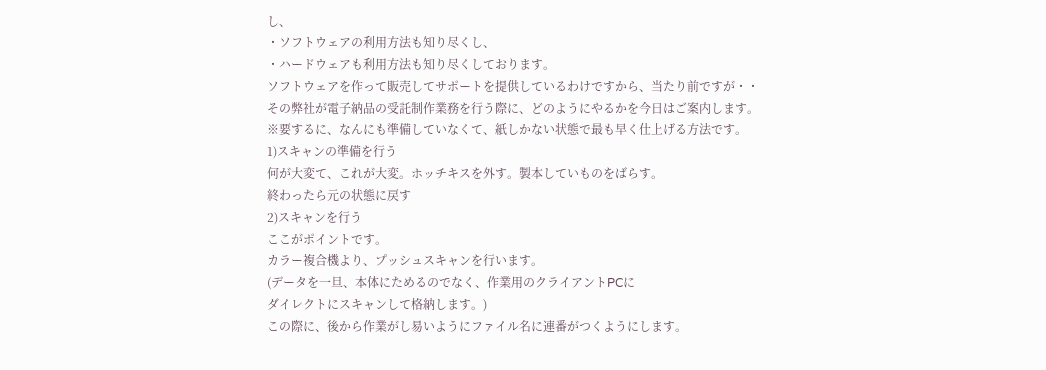し、
・ソフトウェアの利用方法も知り尽くし、
・ハードウェアも利用方法も知り尽くしております。
ソフトウェアを作って販売してサポートを提供しているわけですから、当たり前ですが・・
その弊社が電子納品の受託制作業務を行う際に、どのようにやるかを今日はご案内します。
※要するに、なんにも準備していなくて、紙しかない状態で最も早く仕上げる方法です。
1)スキャンの準備を行う
何が大変て、これが大変。ホッチキスを外す。製本していものをばらす。
終わったら元の状態に戻す
2)スキャンを行う
ここがポイントです。
カラー複合機より、プッシュスキャンを行います。
(データを一旦、本体にためるのでなく、作業用のクライアントPCに
ダイレクトにスキャンして格納します。)
この際に、後から作業がし易いようにファイル名に連番がつくようにします。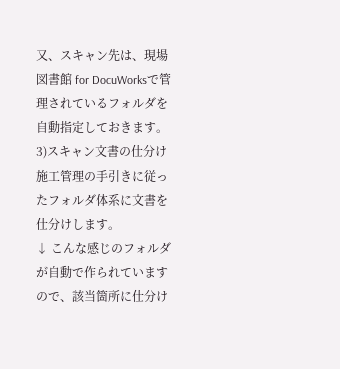又、スキャン先は、現場図書館 for DocuWorksで管理されているフォルダを
自動指定しておきます。
3)スキャン文書の仕分け
施工管理の手引きに従ったフォルダ体系に文書を仕分けします。
↓ こんな感じのフォルダが自動で作られていますので、該当箇所に仕分け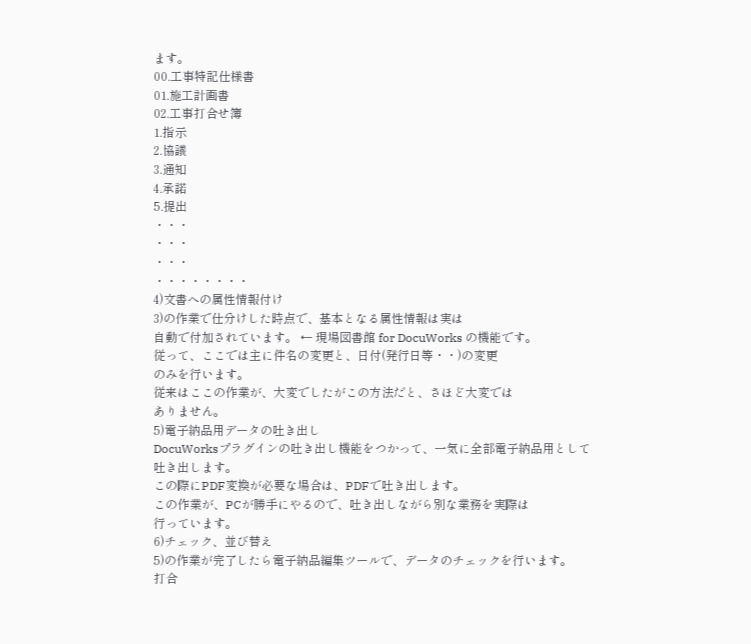ます。
00.工事特記仕様書
01.施工計画書
02.工事打合せ簿
1.指示
2.協議
3.通知
4.承諾
5.提出
・・・
・・・
・・・
・・・・・・・・
4)文書への属性情報付け
3)の作業で仕分けした時点で、基本となる属性情報は実は
自動で付加されています。 ← 現場図書館 for DocuWorks の機能です。
従って、ここでは主に件名の変更と、日付(発行日等・・)の変更
のみを行います。
従来はここの作業が、大変でしたがこの方法だと、さほど大変では
ありません。
5)電子納品用データの吐き出し
DocuWorksプラグインの吐き出し機能をつかって、一気に全部電子納品用として
吐き出します。
この際にPDF変換が必要な場合は、PDFで吐き出します。
この作業が、PCが勝手にやるので、吐き出しながら別な業務を実際は
行っています。
6)チェック、並び替え
5)の作業が完了したら電子納品編集ツールで、データのチェックを行います。
打合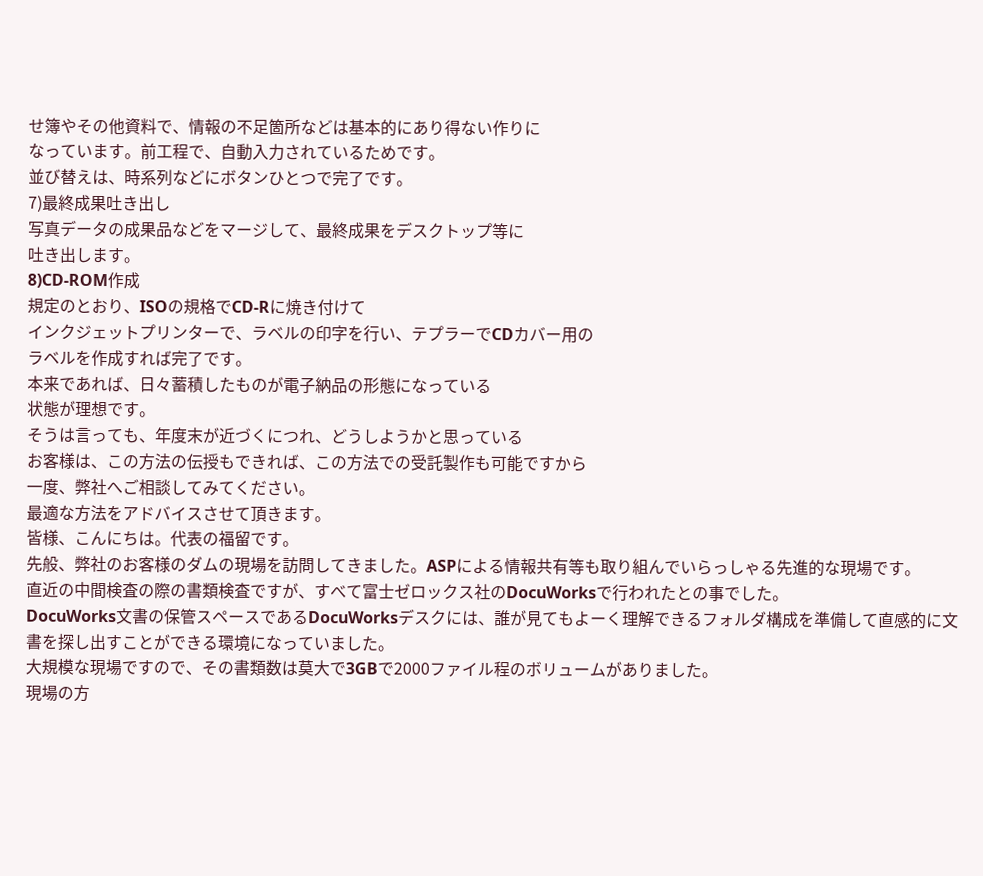せ簿やその他資料で、情報の不足箇所などは基本的にあり得ない作りに
なっています。前工程で、自動入力されているためです。
並び替えは、時系列などにボタンひとつで完了です。
7)最終成果吐き出し
写真データの成果品などをマージして、最終成果をデスクトップ等に
吐き出します。
8)CD-ROM作成
規定のとおり、ISOの規格でCD-Rに焼き付けて
インクジェットプリンターで、ラベルの印字を行い、テプラーでCDカバー用の
ラベルを作成すれば完了です。
本来であれば、日々蓄積したものが電子納品の形態になっている
状態が理想です。
そうは言っても、年度末が近づくにつれ、どうしようかと思っている
お客様は、この方法の伝授もできれば、この方法での受託製作も可能ですから
一度、弊社へご相談してみてください。
最適な方法をアドバイスさせて頂きます。
皆様、こんにちは。代表の福留です。
先般、弊社のお客様のダムの現場を訪問してきました。ASPによる情報共有等も取り組んでいらっしゃる先進的な現場です。
直近の中間検査の際の書類検査ですが、すべて富士ゼロックス社のDocuWorksで行われたとの事でした。
DocuWorks文書の保管スペースであるDocuWorksデスクには、誰が見てもよーく理解できるフォルダ構成を準備して直感的に文書を探し出すことができる環境になっていました。
大規模な現場ですので、その書類数は莫大で3GBで2000ファイル程のボリュームがありました。
現場の方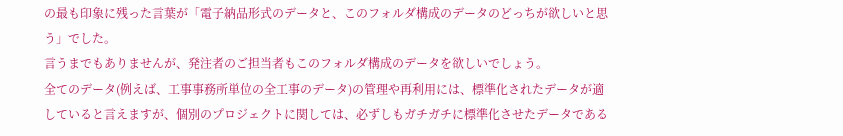の最も印象に残った言葉が「電子納品形式のデータと、このフォルダ構成のデータのどっちが欲しいと思う」でした。
言うまでもありませんが、発注者のご担当者もこのフォルダ構成のデータを欲しいでしょう。
全てのデータ(例えば、工事事務所単位の全工事のデータ)の管理や再利用には、標準化されたデータが適していると言えますが、個別のプロジェクトに関しては、必ずしもガチガチに標準化させたデータである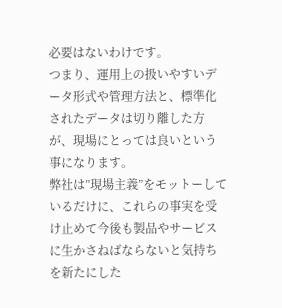必要はないわけです。
つまり、運用上の扱いやすいデータ形式や管理方法と、標準化されたデータは切り離した方が、現場にとっては良いという事になります。
弊社は”現場主義”をモットーしているだけに、これらの事実を受け止めて今後も製品やサービスに生かさねばならないと気持ちを新たにした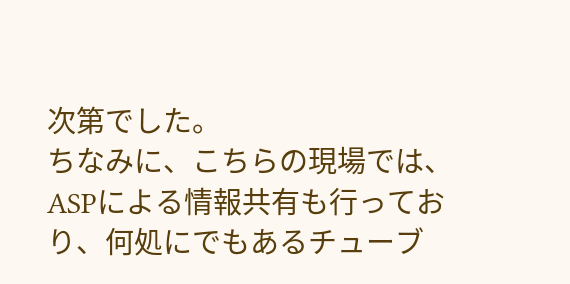次第でした。
ちなみに、こちらの現場では、ASPによる情報共有も行っており、何処にでもあるチューブ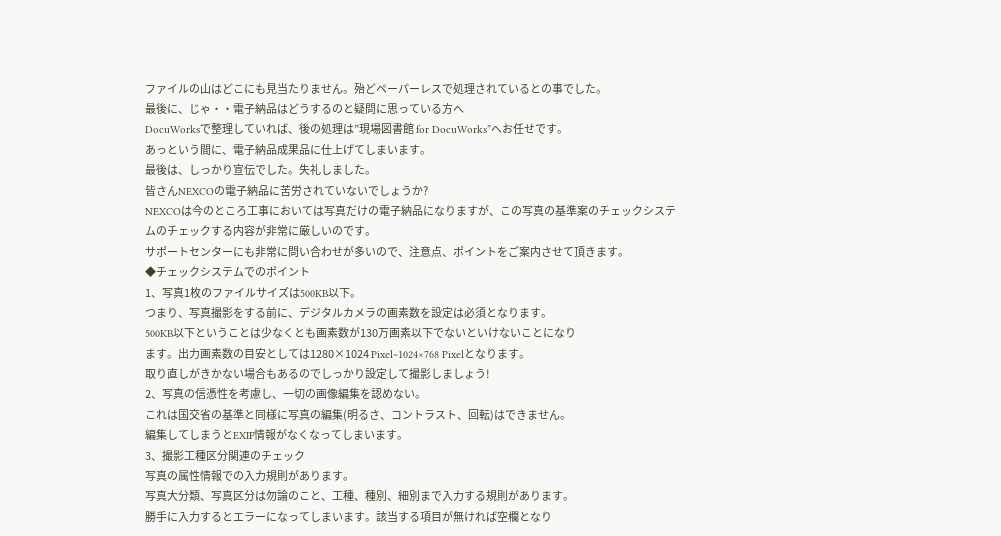ファイルの山はどこにも見当たりません。殆どペーパーレスで処理されているとの事でした。
最後に、じゃ・・電子納品はどうするのと疑問に思っている方へ
DocuWorksで整理していれば、後の処理は”現場図書館 for DocuWorks”へお任せです。
あっという間に、電子納品成果品に仕上げてしまいます。
最後は、しっかり宣伝でした。失礼しました。
皆さんNEXCOの電子納品に苦労されていないでしょうか?
NEXCOは今のところ工事においては写真だけの電子納品になりますが、この写真の基準案のチェックシステムのチェックする内容が非常に厳しいのです。
サポートセンターにも非常に問い合わせが多いので、注意点、ポイントをご案内させて頂きます。
◆チェックシステムでのポイント
1、写真1枚のファイルサイズは500KB以下。
つまり、写真撮影をする前に、デジタルカメラの画素数を設定は必須となります。
500KB以下ということは少なくとも画素数が130万画素以下でないといけないことになり
ます。出力画素数の目安としては1280×1024 Pixel~1024×768 Pixelとなります。
取り直しがきかない場合もあるのでしっかり設定して撮影しましょう!
2、写真の信憑性を考慮し、一切の画像編集を認めない。
これは国交省の基準と同様に写真の編集(明るさ、コントラスト、回転)はできません。
編集してしまうとEXIF情報がなくなってしまいます。
3、撮影工種区分関連のチェック
写真の属性情報での入力規則があります。
写真大分類、写真区分は勿論のこと、工種、種別、細別まで入力する規則があります。
勝手に入力するとエラーになってしまいます。該当する項目が無ければ空欄となり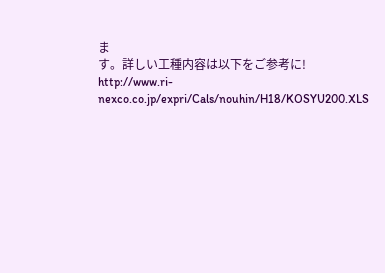ま
す。詳しい工種内容は以下をご参考に!
http://www.ri-nexco.co.jp/expri/Cals/nouhin/H18/KOSYU200.XLS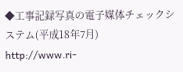◆工事記録写真の電子媒体チェックシステム(平成18年7月)
http://www.ri-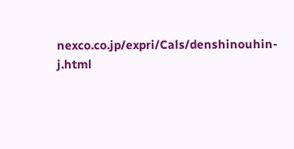nexco.co.jp/expri/Cals/denshinouhin-j.html